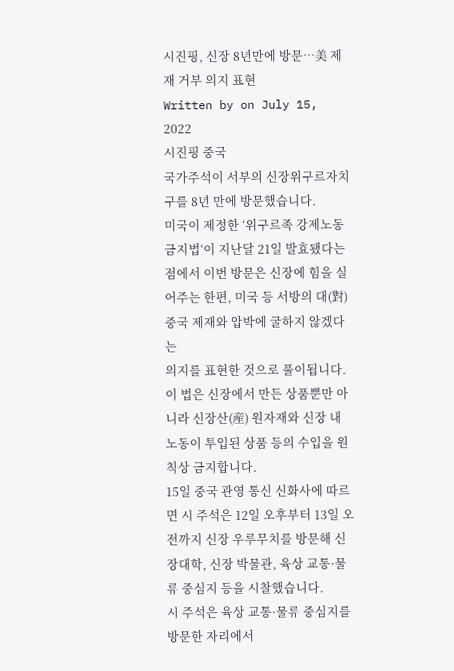시진핑, 신장 8년만에 방문…美 제재 거부 의지 표현
Written by on July 15, 2022
시진핑 중국
국가주석이 서부의 신장위구르자치구를 8년 만에 방문했습니다.
미국이 제정한 ‘위구르족 강제노동 금지법‘이 지난달 21일 발효됐다는 점에서 이번 방문은 신장에 힘을 실어주는 한편, 미국 등 서방의 대(對)중국 제재와 압박에 굴하지 않겠다는
의지를 표현한 것으로 풀이됩니다.
이 법은 신장에서 만든 상품뿐만 아니라 신장산(産) 원자재와 신장 내 노동이 투입된 상품 등의 수입을 원칙상 금지합니다.
15일 중국 관영 통신 신화사에 따르면 시 주석은 12일 오후부터 13일 오전까지 신장 우루무치를 방문해 신장대학, 신장 박물관, 육상 교통·물류 중심지 등을 시찰했습니다.
시 주석은 육상 교통·물류 중심지를 방문한 자리에서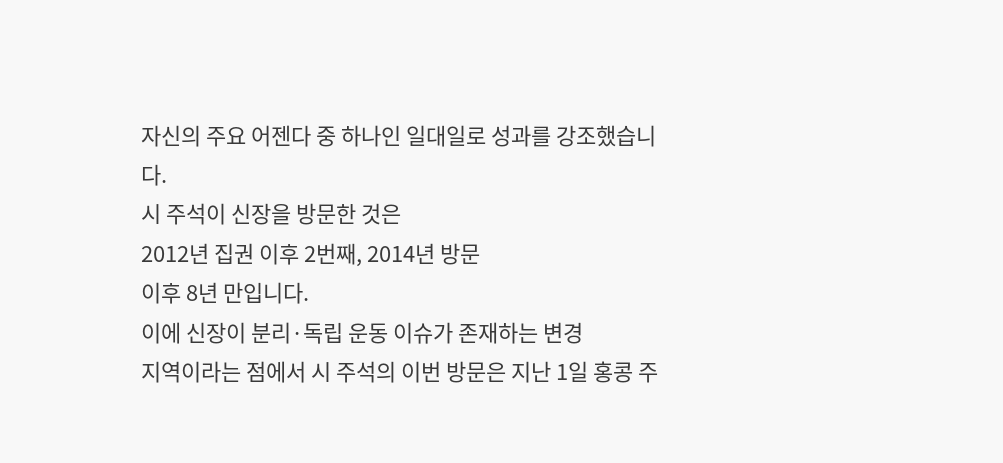자신의 주요 어젠다 중 하나인 일대일로 성과를 강조했습니다.
시 주석이 신장을 방문한 것은
2012년 집권 이후 2번째, 2014년 방문
이후 8년 만입니다.
이에 신장이 분리·독립 운동 이슈가 존재하는 변경
지역이라는 점에서 시 주석의 이번 방문은 지난 1일 홍콩 주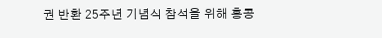권 반환 25주년 기념식 참석을 위해 홍콩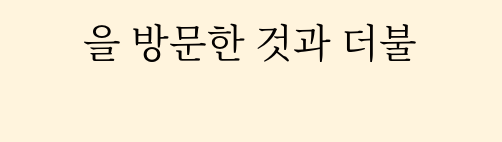을 방문한 것과 더불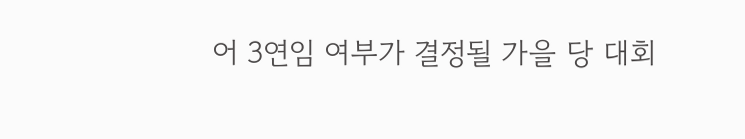어 3연임 여부가 결정될 가을 당 대회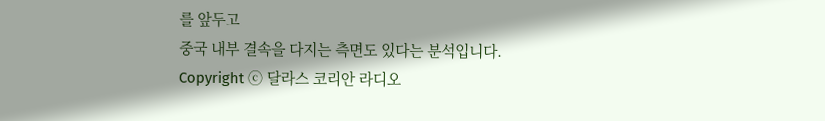를 앞두고
중국 내부 결속을 다지는 측면도 있다는 분석입니다.
Copyright ⓒ 달라스 코리안 라디오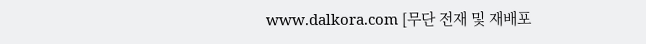www.dalkora.com [무단 전재 및 재배포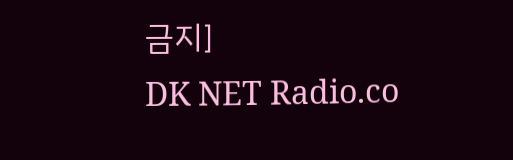금지]
DK NET Radio.co